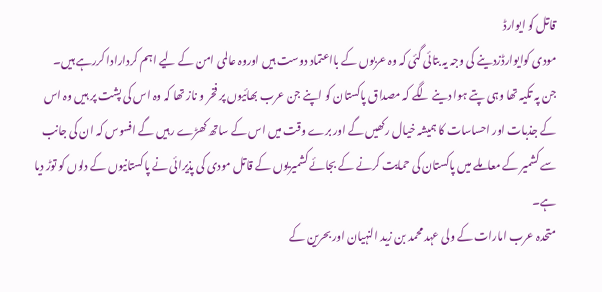قاتل کو ایوارڈ
مودی کوایوارڈزدینے کی وجہ یہ بتائی گئی کہ وہ عربوں کے بااعتماد دوست ہیں اوروہ عالمی امن کے لیے اہم کردارادا کررہے ہیں۔
جن پہ تکیہ تھا وہی پتے ہوا دینے لگے کہ مصداق پاکستان کو اپنے جن عرب بھائیوں پر فخر و ناز تھا کہ وہ اس کی پشت پر ہیں وہ اس کے جذبات اور احساسات کا ہمیشہ خیال رکھیں گے اور برے وقت میں اس کے ساتھ کھڑے رہیں گے افسوس کہ ان کی جانب سے کشمیر کے معاملے میں پاکستان کی حمایت کرنے کے بجائے کشمیریوں کے قاتل مودی کی پذیرائی نے پاکستانیوں کے دلوں کو توڑ دیا ہے۔
متحدہ عرب امارات کے ولی عہد محمد بن زید النہیان اور بحرین کے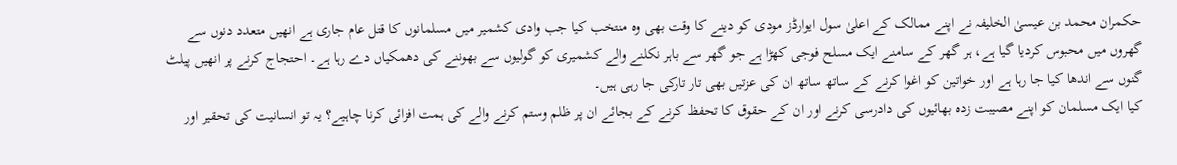حکمران محمد بن عیسیٰ الخلیفہ نے اپنے ممالک کے اعلیٰ سول ایوارڈز مودی کو دینے کا وقت بھی وہ منتخب کیا جب وادی کشمیر میں مسلمانوں کا قتل عام جاری ہے انھیں متعدد دنوں سے گھروں میں محبوس کردیا گیا ہے، ہر گھر کے سامنے ایک مسلح فوجی کھڑا ہے جو گھر سے باہر نکلنے والے کشمیری کو گولیوں سے بھوننے کی دھمکیاں دے رہا ہے۔ احتجاج کرنے پر انھیں پیلٹ گنوں سے اندھا کیا جا رہا ہے اور خواتین کو اغوا کرنے کے ساتھ ساتھ ان کی عزتیں بھی تار تارکی جا رہی ہیں۔
کیا ایک مسلمان کو اپنے مصیبت زدہ بھائیوں کی دادرسی کرنے اور ان کے حقوق کا تحفظ کرنے کے بجائے ان پر ظلم وستم کرنے والے کی ہمت افزائی کرنا چاہیے؟ یہ تو انسانیت کی تحقیر اور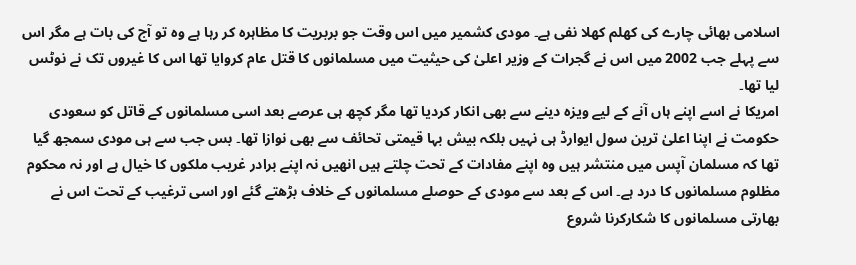اسلامی بھائی چارے کی کھلم کھلا نفی ہے۔ مودی کشمیر میں اس وقت جو بربریت کا مظاہرہ کر رہا ہے وہ تو آج کی بات ہے مگر اس سے پہلے جب 2002 میں اس نے گجرات کے وزیر اعلیٰ کی حیثیت میں مسلمانوں کا قتل عام کروایا تھا اس کا غیروں تک نے نوٹس لیا تھا۔
امریکا نے اسے اپنے ہاں آنے کے لیے ویزہ دینے سے بھی انکار کردیا تھا مگر کچھ ہی عرصے بعد اسی مسلمانوں کے قاتل کو سعودی حکومت نے اپنا اعلیٰ ترین سول ایوارڈ ہی نہیں بلکہ بیش بہا قیمتی تحائف سے بھی نوازا تھا۔ بس جب سے ہی مودی سمجھ گیا تھا کہ مسلمان آپس میں منتشر ہیں وہ اپنے مفادات کے تحت چلتے ہیں انھیں نہ اپنے برادر غریب ملکوں کا خیال ہے اور نہ محکوم مظلوم مسلمانوں کا درد ہے۔ اس کے بعد سے مودی کے حوصلے مسلمانوں کے خلاف بڑھتے گئے اور اسی ترغیب کے تحت اس نے بھارتی مسلمانوں کا شکارکرنا شروع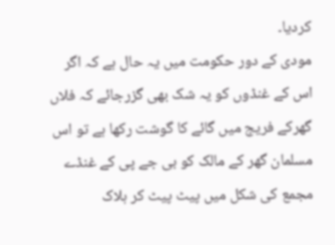کردیا۔
مودی کے دور حکومت میں یہ حال ہے کہ اگر اس کے غنڈوں کو یہ شک بھی گزرجائے کہ فلاں گھرکے فریج میں گائے کا گوشت رکھا ہے تو اس مسلمان گھر کے مالک کو بی جے پی کے غنڈے مجمع کی شکل میں پیٹ پیٹ کر ہلاک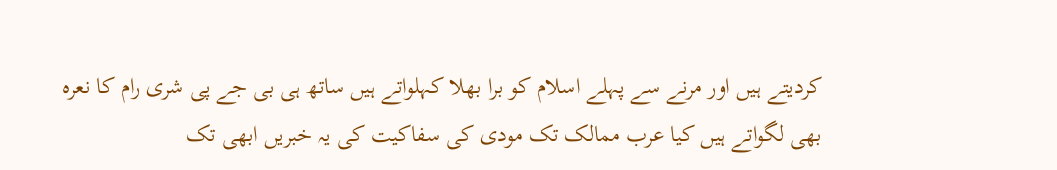کردیتے ہیں اور مرنے سے پہلے اسلام کو برا بھلا کہلواتے ہیں ساتھ ہی بی جے پی شری رام کا نعرہ بھی لگواتے ہیں کیا عرب ممالک تک مودی کی سفاکیت کی یہ خبریں ابھی تک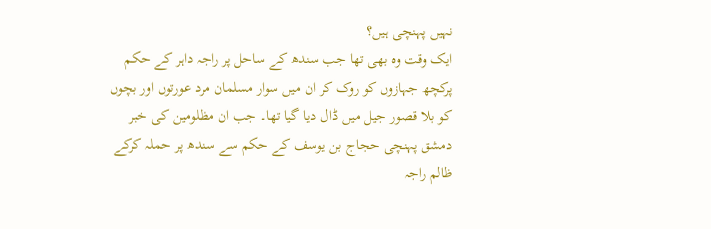نہیں پہنچی ہیں؟
ایک وقت وہ بھی تھا جب سندھ کے ساحل پر راجہ داہر کے حکم پرکچھ جہازوں کو روک کر ان میں سوار مسلمان مرد عورتوں اور بچوں کو بلا قصور جیل میں ڈال دیا گیا تھا۔ جب ان مظلومین کی خبر دمشق پہنچی حجاج بن یوسف کے حکم سے سندھ پر حملہ کرکے ظالم راجہ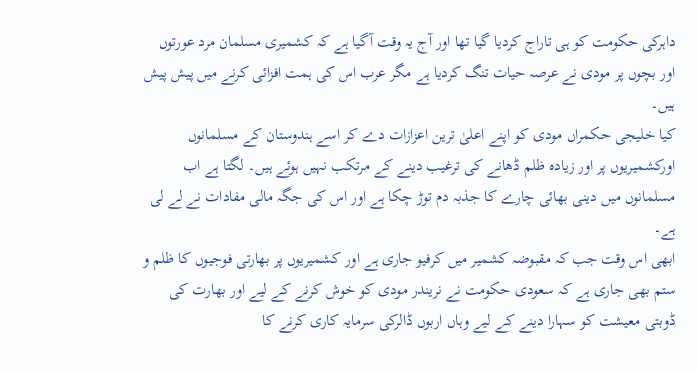داہرکی حکومت کو ہی تاراج کردیا گیا تھا اور آج یہ وقت آگیا ہے کہ کشمیری مسلمان مرد عورتوں اور بچوں پر مودی نے عرصہ حیات تنگ کردیا ہے مگر عرب اس کی ہمت افزائی کرنے میں پیش پیش ہیں۔
کیا خلیجی حکمراں مودی کو اپنے اعلیٰ ترین اعزازات دے کر اسے ہندوستان کے مسلمانوں اورکشمیریوں پر اور زیادہ ظلم ڈھانے کی ترغیب دینے کے مرتکب نہیں ہوئے ہیں۔ لگتا ہے اب مسلمانوں میں دینی بھائی چارے کا جذبہ دم توڑ چکا ہے اور اس کی جگہ مالی مفادات نے لے لی ہے۔
ابھی اس وقت جب کہ مقبوضہ کشمیر میں کرفیو جاری ہے اور کشمیریوں پر بھارتی فوجیوں کا ظلم و ستم بھی جاری ہے کہ سعودی حکومت نے نریندر مودی کو خوش کرنے کے لیے اور بھارت کی ڈوبتی معیشت کو سہارا دینے کے لیے وہاں اربوں ڈالرکی سرمایہ کاری کرنے کا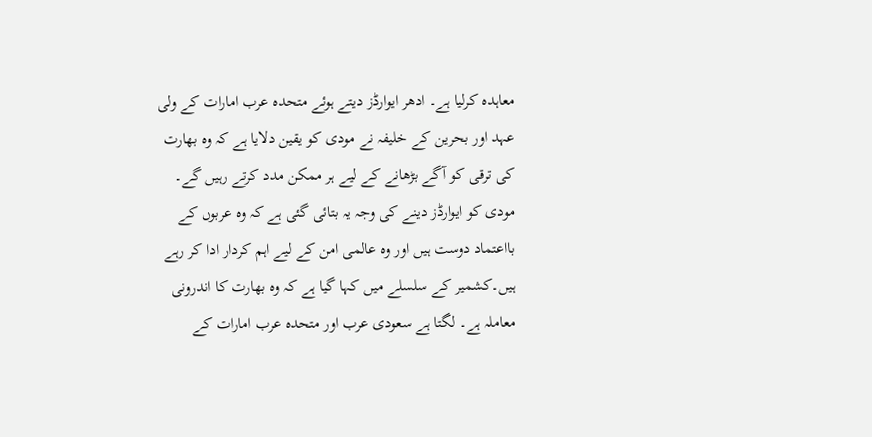معاہدہ کرلیا ہے۔ ادھر ایوارڈز دیتے ہوئے متحدہ عرب امارات کے ولی عہد اور بحرین کے خلیفہ نے مودی کو یقین دلایا ہے کہ وہ بھارت کی ترقی کو آگے بڑھانے کے لیے ہر ممکن مدد کرتے رہیں گے۔
مودی کو ایوارڈز دینے کی وجہ یہ بتائی گئی ہے کہ وہ عربوں کے بااعتماد دوست ہیں اور وہ عالمی امن کے لیے اہم کردار ادا کر رہے ہیں۔کشمیر کے سلسلے میں کہا گیا ہے کہ وہ بھارت کا اندرونی معاملہ ہے۔ لگتا ہے سعودی عرب اور متحدہ عرب امارات کے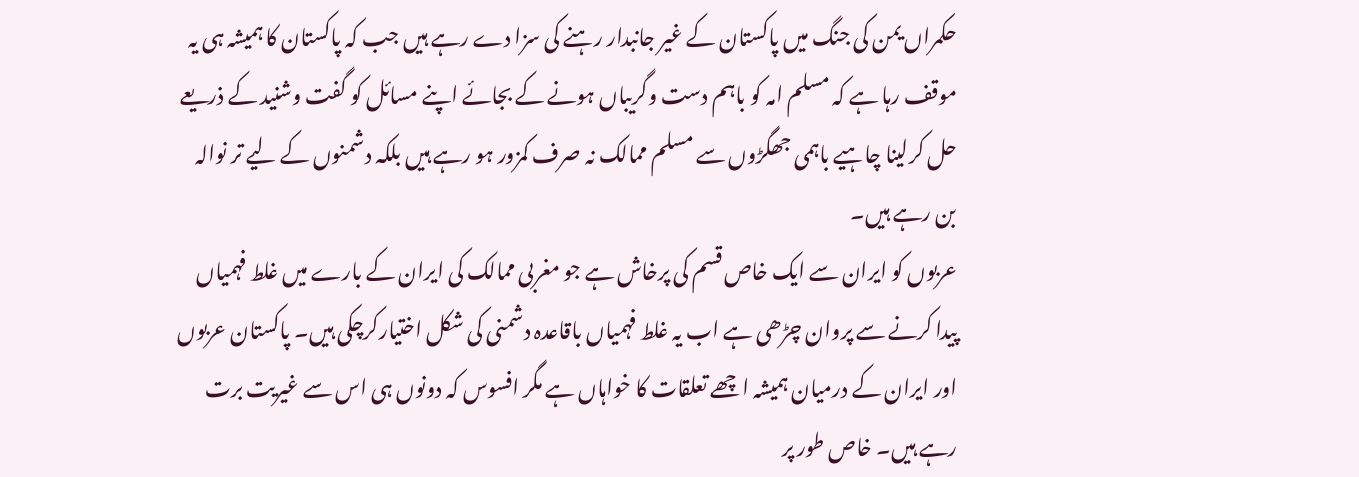حکمراں یمن کی جنگ میں پاکستان کے غیر جانبدار رہنے کی سزا دے رہے ہیں جب کہ پاکستان کا ہمیشہ ہی یہ موقف رہا ہے کہ مسلم امہ کو باہم دست وگریباں ہونے کے بجائے اپنے مسائل کو گفت وشنید کے ذریعے حل کرلینا چاہیے باہمی جھگڑوں سے مسلم ممالک نہ صرف کمزور ہو رہے ہیں بلکہ دشمنوں کے لیے تر نوالہ بن رہے ہیں۔
عربوں کو ایران سے ایک خاص قسم کی پرخاش ہے جو مغربی ممالک کی ایران کے بارے میں غلط فہمیاں پیدا کرنے سے پروان چڑھی ہے اب یہ غلط فہمیاں باقاعدہ دشمنی کی شکل اختیارکرچکی ہیں۔ پاکستان عربوں اور ایران کے درمیان ہمیشہ اچھے تعلقات کا خواہاں ہے مگر افسوس کہ دونوں ہی اس سے غیریت برت رہے ہیں۔ خاص طور پر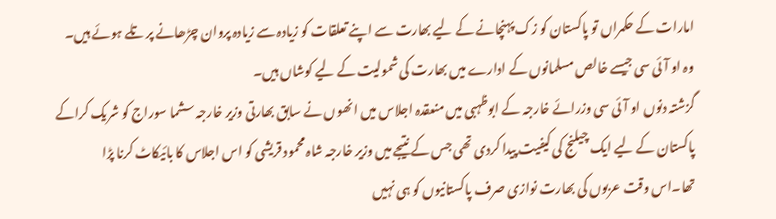امارات کے حکمراں تو پاکستان کو زک پہنچانے کے لیے بھارت سے اپنے تعلقات کو زیادہ سے زیادہ پروان چڑھانے پر تلے ہوئے ہیں۔ وہ او آئی سی جیسے خالص مسلمانوں کے ادارے میں بھارت کی شمولیت کے لیے کوشاں ہیں۔
گزشتہ دنوں او آئی سی وزرائے خارجہ کے ابوظہبی میں منعقدہ اجلاس میں انھوں نے سابق بھارتی وزیر خارجہ سشما سوراج کو شریک کراکے پاکستان کے لیے ایک چیلنج کی کیفیت پیدا کردی تھی جس کے نتیجے میں وزیر خارجہ شاہ محمود قریشی کو اس اجلاس کا بائیکاٹ کرنا پڑا تھا۔اس وقت عربوں کی بھارت نوازی صرف پاکستانیوں کو ہی نہیں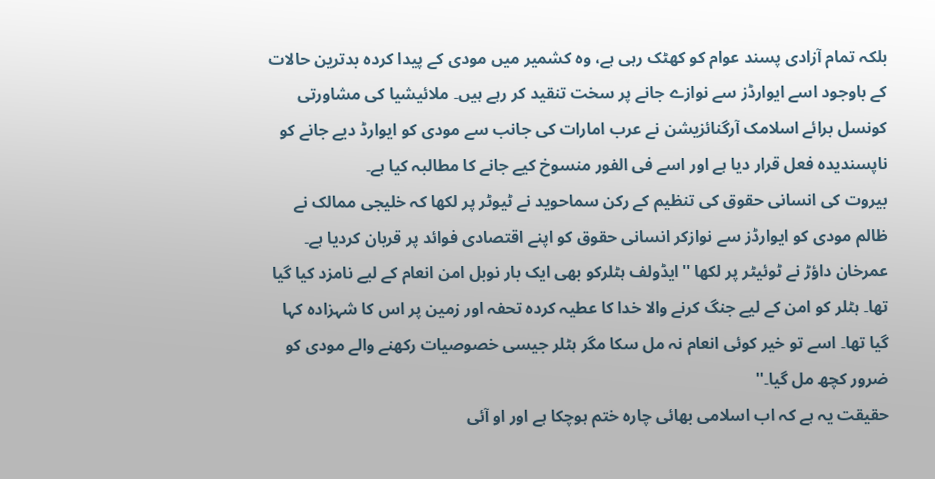بلکہ تمام آزادی پسند عوام کو کھٹک رہی ہے، وہ کشمیر میں مودی کے پیدا کردہ بدترین حالات کے باوجود اسے ایوارڈز سے نوازے جانے پر سخت تنقید کر رہے ہیں۔ ملائیشیا کی مشاورتی کونسل برائے اسلامک آرگنائزیشن نے عرب امارات کی جانب سے مودی کو ایوارڈ دیے جانے کو ناپسندیدہ فعل قرار دیا ہے اور اسے فی الفور منسوخ کیے جانے کا مطالبہ کیا ہے۔
بیروت کی انسانی حقوق کی تنظیم کے رکن سماحوید نے ٹیوٹر پر لکھا کہ خلیجی ممالک نے ظالم مودی کو ایوارڈز سے نوازکر انسانی حقوق کو اپنے اقتصادی فوائد پر قربان کردیا ہے۔ عمرخان داؤڑ نے ٹوئیٹر پر لکھا ''ایڈولف ہٹلرکو بھی ایک بار نوبل امن انعام کے لیے نامزد کیا گیا تھا۔ ہٹلر کو امن کے لیے جنگ کرنے والا خدا کا عطیہ کردہ تحفہ اور زمین پر اس کا شہزادہ کہا گیا تھا۔ اسے تو خیر کوئی انعام نہ مل سکا مگر ہٹلر جیسی خصوصیات رکھنے والے مودی کو ضرور کچھ مل گیا۔''
حقیقت یہ ہے کہ اب اسلامی بھائی چارہ ختم ہوچکا ہے اور او آئی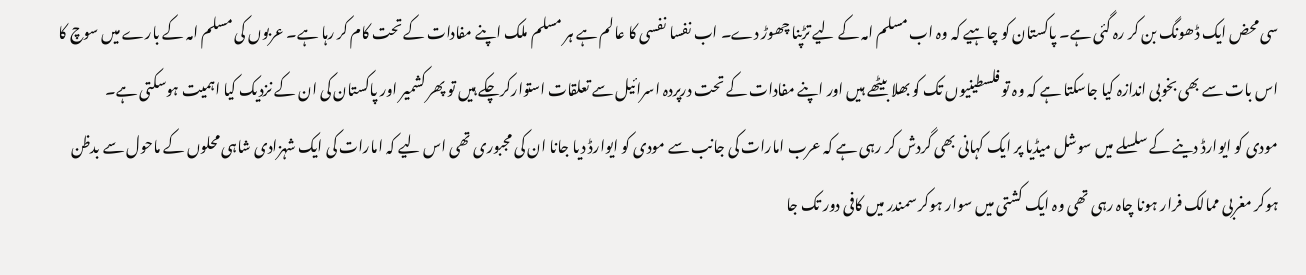سی محض ایک ڈھونگ بن کر رہ گئی ہے۔ پاکستان کو چاہیے کہ وہ اب مسلم امہ کے لیے تڑپنا چھوڑ دے۔ اب نفسا نفسی کا عالم ہے ہر مسلم ملک اپنے مفادات کے تحت کام کر رہا ہے۔ عربوں کی مسلم امہ کے بارے میں سوچ کا اس بات سے بھی بخوبی اندازہ کیا جاسکتا ہے کہ وہ تو فلسطینیوں تک کو بھلا بیٹھے ہیں اور اپنے مفادات کے تحت درپردہ اسرائیل سے تعلقات استوارکرچکے ہیں تو پھر کشمیر اور پاکستان کی ان کے نزدیک کیا اہمیت ہوسکتی ہے۔
مودی کو ایوارڈ دینے کے سلسلے میں سوشل میڈیا پر ایک کہانی بھی گردش کر رہی ہے کہ عرب امارات کی جانب سے مودی کو ایوارڈ دیا جانا ان کی مجبوری تھی اس لیے کہ امارات کی ایک شہزادی شاہی محلوں کے ماحول سے بدظن ہوکر مغربی ممالک فرار ہونا چاہ رہی تھی وہ ایک کشتی میں سوار ہوکر سمندر میں کافی دور تک جا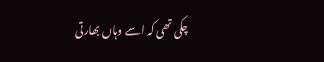چکی تھی کہ اسے وہاں بھارتی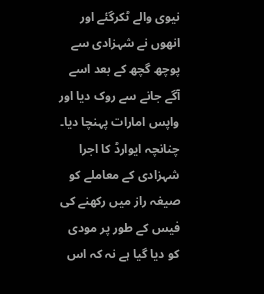نیوی والے ٹکرگئے اور انھوں نے شہزادی سے پوچھ گچھ کے بعد اسے آگے جانے سے روک دیا اور واپس امارات پہنچا دیا۔ چنانچہ ایوارڈ کا اجرا شہزادی کے معاملے کو صیغہ راز میں رکھنے کی فیس کے طور پر مودی کو دیا گیا ہے نہ کہ اس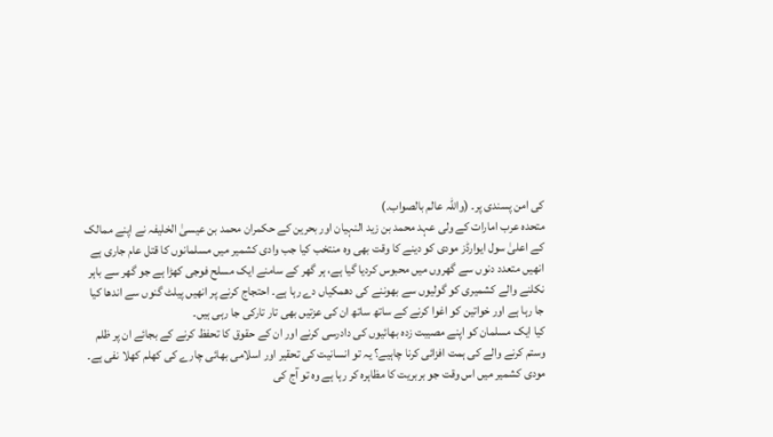کی امن پسندی پر۔ (واللہ عالم بالصواب۔)
متحدہ عرب امارات کے ولی عہد محمد بن زید النہیان اور بحرین کے حکمران محمد بن عیسیٰ الخلیفہ نے اپنے ممالک کے اعلیٰ سول ایوارڈز مودی کو دینے کا وقت بھی وہ منتخب کیا جب وادی کشمیر میں مسلمانوں کا قتل عام جاری ہے انھیں متعدد دنوں سے گھروں میں محبوس کردیا گیا ہے، ہر گھر کے سامنے ایک مسلح فوجی کھڑا ہے جو گھر سے باہر نکلنے والے کشمیری کو گولیوں سے بھوننے کی دھمکیاں دے رہا ہے۔ احتجاج کرنے پر انھیں پیلٹ گنوں سے اندھا کیا جا رہا ہے اور خواتین کو اغوا کرنے کے ساتھ ساتھ ان کی عزتیں بھی تار تارکی جا رہی ہیں۔
کیا ایک مسلمان کو اپنے مصیبت زدہ بھائیوں کی دادرسی کرنے اور ان کے حقوق کا تحفظ کرنے کے بجائے ان پر ظلم وستم کرنے والے کی ہمت افزائی کرنا چاہیے؟ یہ تو انسانیت کی تحقیر اور اسلامی بھائی چارے کی کھلم کھلا نفی ہے۔ مودی کشمیر میں اس وقت جو بربریت کا مظاہرہ کر رہا ہے وہ تو آج کی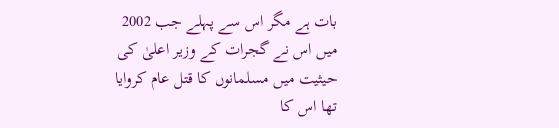بات ہے مگر اس سے پہلے جب 2002 میں اس نے گجرات کے وزیر اعلیٰ کی حیثیت میں مسلمانوں کا قتل عام کروایا تھا اس کا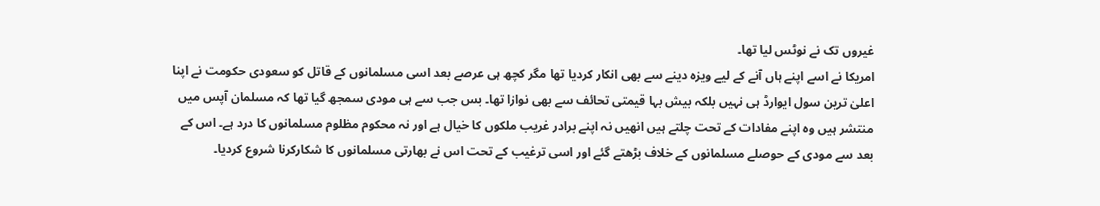غیروں تک نے نوٹس لیا تھا۔
امریکا نے اسے اپنے ہاں آنے کے لیے ویزہ دینے سے بھی انکار کردیا تھا مگر کچھ ہی عرصے بعد اسی مسلمانوں کے قاتل کو سعودی حکومت نے اپنا اعلیٰ ترین سول ایوارڈ ہی نہیں بلکہ بیش بہا قیمتی تحائف سے بھی نوازا تھا۔ بس جب سے ہی مودی سمجھ گیا تھا کہ مسلمان آپس میں منتشر ہیں وہ اپنے مفادات کے تحت چلتے ہیں انھیں نہ اپنے برادر غریب ملکوں کا خیال ہے اور نہ محکوم مظلوم مسلمانوں کا درد ہے۔ اس کے بعد سے مودی کے حوصلے مسلمانوں کے خلاف بڑھتے گئے اور اسی ترغیب کے تحت اس نے بھارتی مسلمانوں کا شکارکرنا شروع کردیا۔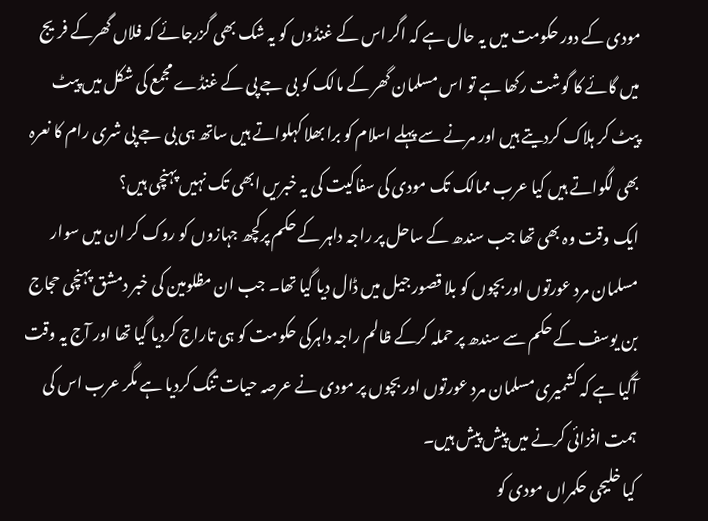مودی کے دور حکومت میں یہ حال ہے کہ اگر اس کے غنڈوں کو یہ شک بھی گزرجائے کہ فلاں گھرکے فریج میں گائے کا گوشت رکھا ہے تو اس مسلمان گھر کے مالک کو بی جے پی کے غنڈے مجمع کی شکل میں پیٹ پیٹ کر ہلاک کردیتے ہیں اور مرنے سے پہلے اسلام کو برا بھلا کہلواتے ہیں ساتھ ہی بی جے پی شری رام کا نعرہ بھی لگواتے ہیں کیا عرب ممالک تک مودی کی سفاکیت کی یہ خبریں ابھی تک نہیں پہنچی ہیں؟
ایک وقت وہ بھی تھا جب سندھ کے ساحل پر راجہ داہر کے حکم پرکچھ جہازوں کو روک کر ان میں سوار مسلمان مرد عورتوں اور بچوں کو بلا قصور جیل میں ڈال دیا گیا تھا۔ جب ان مظلومین کی خبر دمشق پہنچی حجاج بن یوسف کے حکم سے سندھ پر حملہ کرکے ظالم راجہ داہرکی حکومت کو ہی تاراج کردیا گیا تھا اور آج یہ وقت آگیا ہے کہ کشمیری مسلمان مرد عورتوں اور بچوں پر مودی نے عرصہ حیات تنگ کردیا ہے مگر عرب اس کی ہمت افزائی کرنے میں پیش پیش ہیں۔
کیا خلیجی حکمراں مودی کو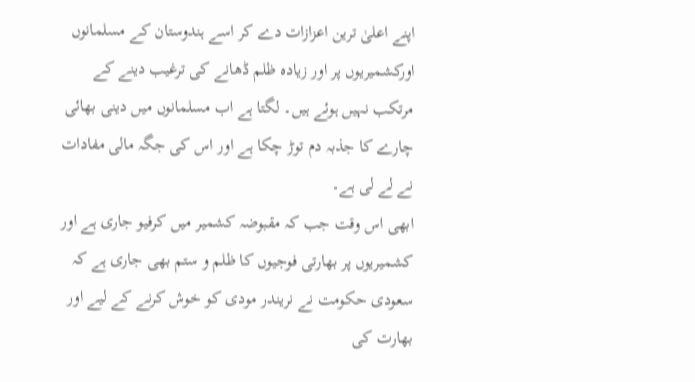اپنے اعلیٰ ترین اعزازات دے کر اسے ہندوستان کے مسلمانوں اورکشمیریوں پر اور زیادہ ظلم ڈھانے کی ترغیب دینے کے مرتکب نہیں ہوئے ہیں۔ لگتا ہے اب مسلمانوں میں دینی بھائی چارے کا جذبہ دم توڑ چکا ہے اور اس کی جگہ مالی مفادات نے لے لی ہے۔
ابھی اس وقت جب کہ مقبوضہ کشمیر میں کرفیو جاری ہے اور کشمیریوں پر بھارتی فوجیوں کا ظلم و ستم بھی جاری ہے کہ سعودی حکومت نے نریندر مودی کو خوش کرنے کے لیے اور بھارت کی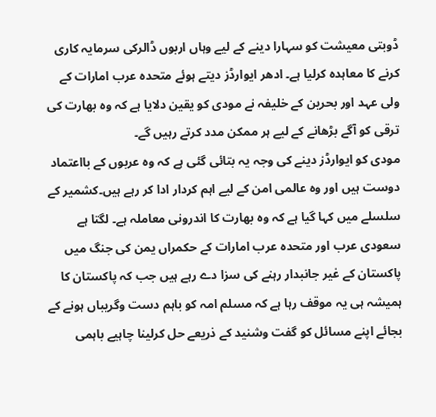ڈوبتی معیشت کو سہارا دینے کے لیے وہاں اربوں ڈالرکی سرمایہ کاری کرنے کا معاہدہ کرلیا ہے۔ ادھر ایوارڈز دیتے ہوئے متحدہ عرب امارات کے ولی عہد اور بحرین کے خلیفہ نے مودی کو یقین دلایا ہے کہ وہ بھارت کی ترقی کو آگے بڑھانے کے لیے ہر ممکن مدد کرتے رہیں گے۔
مودی کو ایوارڈز دینے کی وجہ یہ بتائی گئی ہے کہ وہ عربوں کے بااعتماد دوست ہیں اور وہ عالمی امن کے لیے اہم کردار ادا کر رہے ہیں۔کشمیر کے سلسلے میں کہا گیا ہے کہ وہ بھارت کا اندرونی معاملہ ہے۔ لگتا ہے سعودی عرب اور متحدہ عرب امارات کے حکمراں یمن کی جنگ میں پاکستان کے غیر جانبدار رہنے کی سزا دے رہے ہیں جب کہ پاکستان کا ہمیشہ ہی یہ موقف رہا ہے کہ مسلم امہ کو باہم دست وگریباں ہونے کے بجائے اپنے مسائل کو گفت وشنید کے ذریعے حل کرلینا چاہیے باہمی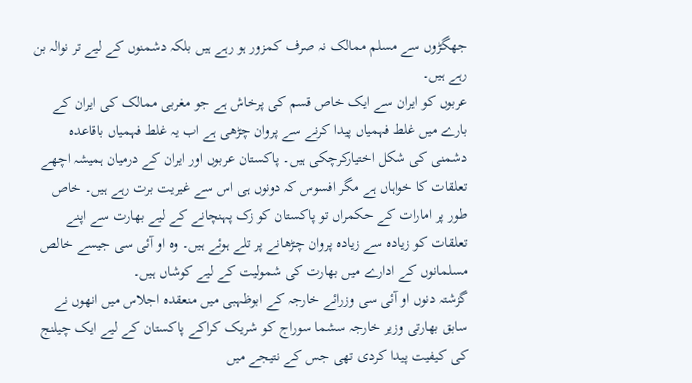جھگڑوں سے مسلم ممالک نہ صرف کمزور ہو رہے ہیں بلکہ دشمنوں کے لیے تر نوالہ بن رہے ہیں۔
عربوں کو ایران سے ایک خاص قسم کی پرخاش ہے جو مغربی ممالک کی ایران کے بارے میں غلط فہمیاں پیدا کرنے سے پروان چڑھی ہے اب یہ غلط فہمیاں باقاعدہ دشمنی کی شکل اختیارکرچکی ہیں۔ پاکستان عربوں اور ایران کے درمیان ہمیشہ اچھے تعلقات کا خواہاں ہے مگر افسوس کہ دونوں ہی اس سے غیریت برت رہے ہیں۔ خاص طور پر امارات کے حکمراں تو پاکستان کو زک پہنچانے کے لیے بھارت سے اپنے تعلقات کو زیادہ سے زیادہ پروان چڑھانے پر تلے ہوئے ہیں۔ وہ او آئی سی جیسے خالص مسلمانوں کے ادارے میں بھارت کی شمولیت کے لیے کوشاں ہیں۔
گزشتہ دنوں او آئی سی وزرائے خارجہ کے ابوظہبی میں منعقدہ اجلاس میں انھوں نے سابق بھارتی وزیر خارجہ سشما سوراج کو شریک کراکے پاکستان کے لیے ایک چیلنج کی کیفیت پیدا کردی تھی جس کے نتیجے میں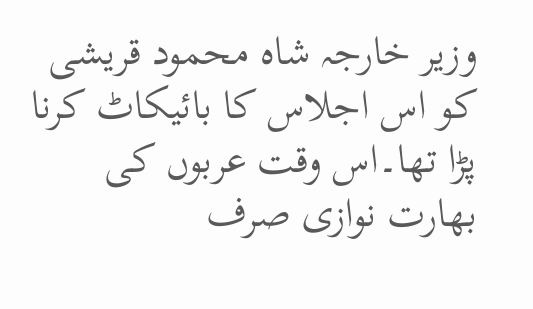وزیر خارجہ شاہ محمود قریشی کو اس اجلاس کا بائیکاٹ کرنا پڑا تھا۔اس وقت عربوں کی بھارت نوازی صرف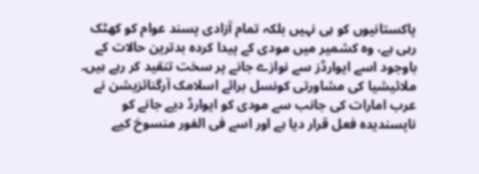پاکستانیوں کو ہی نہیں بلکہ تمام آزادی پسند عوام کو کھٹک رہی ہے، وہ کشمیر میں مودی کے پیدا کردہ بدترین حالات کے باوجود اسے ایوارڈز سے نوازے جانے پر سخت تنقید کر رہے ہیں۔ ملائیشیا کی مشاورتی کونسل برائے اسلامک آرگنائزیشن نے عرب امارات کی جانب سے مودی کو ایوارڈ دیے جانے کو ناپسندیدہ فعل قرار دیا ہے اور اسے فی الفور منسوخ کیے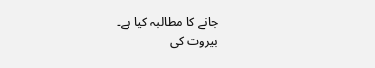جانے کا مطالبہ کیا ہے۔
بیروت کی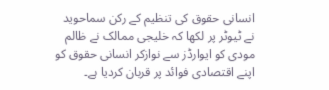انسانی حقوق کی تنظیم کے رکن سماحوید نے ٹیوٹر پر لکھا کہ خلیجی ممالک نے ظالم مودی کو ایوارڈز سے نوازکر انسانی حقوق کو اپنے اقتصادی فوائد پر قربان کردیا ہے۔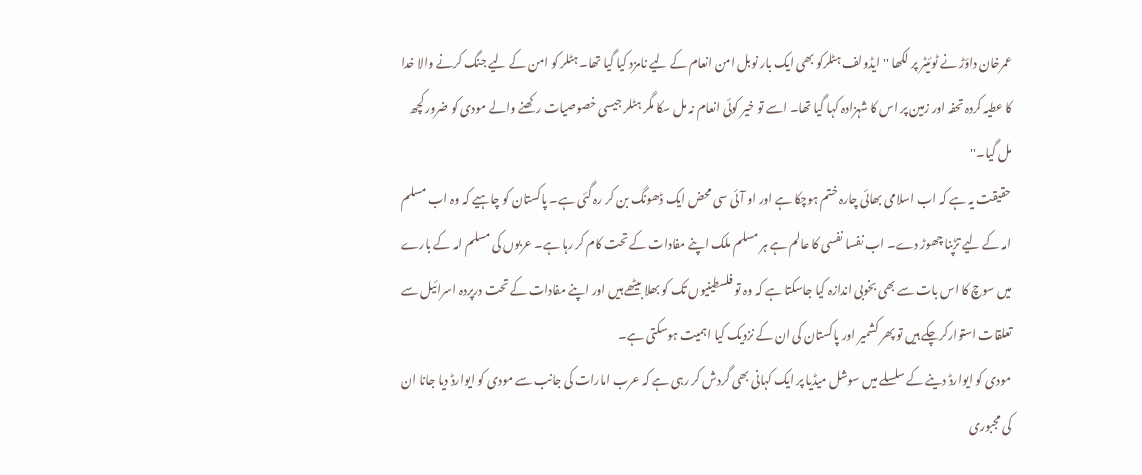عمرخان داؤڑ نے ٹوئیٹر پر لکھا ''ایڈولف ہٹلرکو بھی ایک بار نوبل امن انعام کے لیے نامزد کیا گیا تھا۔ ہٹلر کو امن کے لیے جنگ کرنے والا خدا کا عطیہ کردہ تحفہ اور زمین پر اس کا شہزادہ کہا گیا تھا۔ اسے تو خیر کوئی انعام نہ مل سکا مگر ہٹلر جیسی خصوصیات رکھنے والے مودی کو ضرور کچھ مل گیا۔''
حقیقت یہ ہے کہ اب اسلامی بھائی چارہ ختم ہوچکا ہے اور او آئی سی محض ایک ڈھونگ بن کر رہ گئی ہے۔ پاکستان کو چاہیے کہ وہ اب مسلم امہ کے لیے تڑپنا چھوڑ دے۔ اب نفسا نفسی کا عالم ہے ہر مسلم ملک اپنے مفادات کے تحت کام کر رہا ہے۔ عربوں کی مسلم امہ کے بارے میں سوچ کا اس بات سے بھی بخوبی اندازہ کیا جاسکتا ہے کہ وہ تو فلسطینیوں تک کو بھلا بیٹھے ہیں اور اپنے مفادات کے تحت درپردہ اسرائیل سے تعلقات استوارکرچکے ہیں تو پھر کشمیر اور پاکستان کی ان کے نزدیک کیا اہمیت ہوسکتی ہے۔
مودی کو ایوارڈ دینے کے سلسلے میں سوشل میڈیا پر ایک کہانی بھی گردش کر رہی ہے کہ عرب امارات کی جانب سے مودی کو ایوارڈ دیا جانا ان کی مجبوری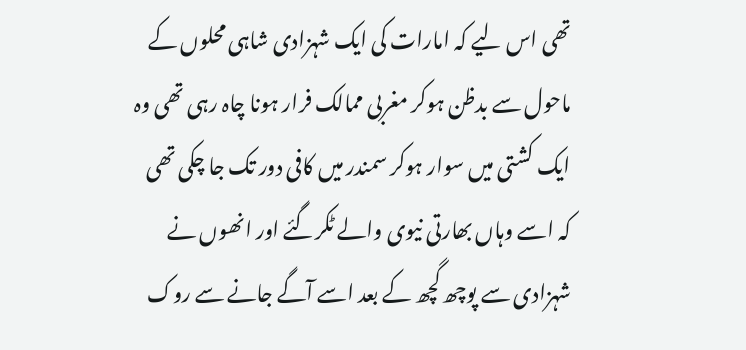تھی اس لیے کہ امارات کی ایک شہزادی شاہی محلوں کے ماحول سے بدظن ہوکر مغربی ممالک فرار ہونا چاہ رہی تھی وہ ایک کشتی میں سوار ہوکر سمندر میں کافی دور تک جا چکی تھی کہ اسے وہاں بھارتی نیوی والے ٹکرگئے اور انھوں نے شہزادی سے پوچھ گچھ کے بعد اسے آگے جانے سے روک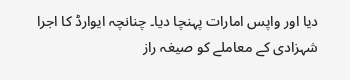دیا اور واپس امارات پہنچا دیا۔ چنانچہ ایوارڈ کا اجرا شہزادی کے معاملے کو صیغہ راز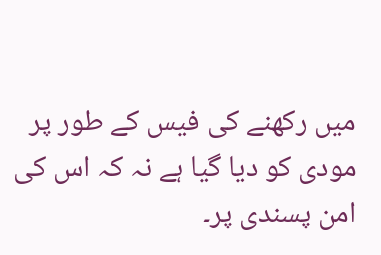میں رکھنے کی فیس کے طور پر مودی کو دیا گیا ہے نہ کہ اس کی امن پسندی پر۔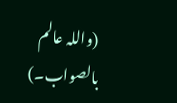(واللہ عالم بالصواب۔)